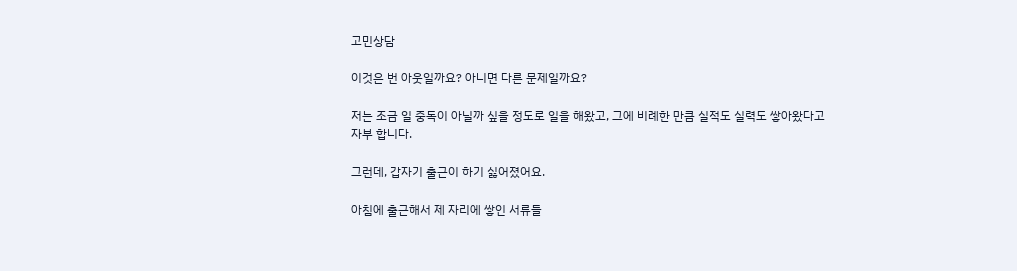고민상담

이것은 번 아웃일까요? 아니면 다른 문제일까요?

저는 조금 일 중독이 아닐까 싶을 정도로 일을 해왔고, 그에 비례한 만큼 실적도 실력도 쌓아왔다고 자부 합니다.

그런데, 갑자기 출근이 하기 싫어졌어요.

아침에 출근해서 제 자리에 쌓인 서류들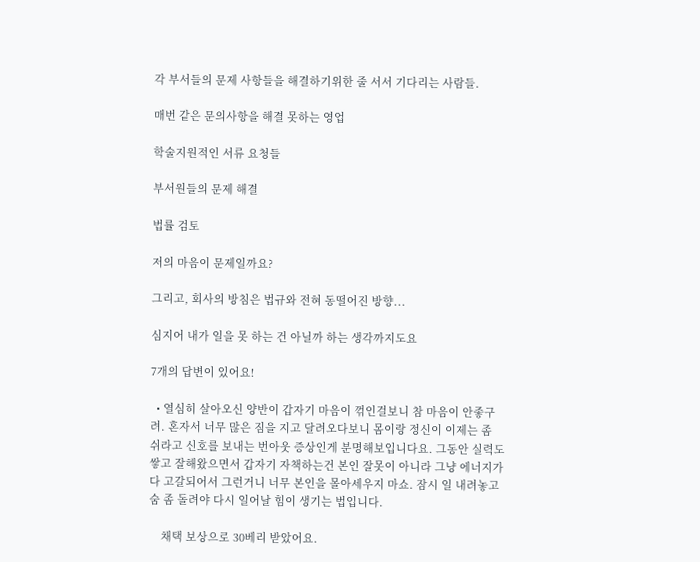각 부서들의 문제 사항들을 해결하기위한 줄 서서 기다리는 사람들.

매번 같은 문의사항을 해결 못하는 영업

학술지원적인 서류 요청들

부서원들의 문제 해결

법률 검토

저의 마음이 문제일까요?

그리고, 회사의 방침은 법규와 전혀 동떨어진 방향...

심지어 내가 일을 못 하는 건 아닐까 하는 생각까지도요

7개의 답변이 있어요!

  • 열심히 살아오신 양반이 갑자기 마음이 꺾인걸보니 참 마음이 안좋구려. 혼자서 너무 많은 짐을 지고 달려오다보니 몸이랑 정신이 이제는 좀 쉬라고 신호를 보내는 번아웃 증상인게 분명해보입니다요. 그동안 실력도 쌓고 잘해왔으면서 갑자기 자책하는건 본인 잘못이 아니라 그냥 에너지가 다 고갈되어서 그런거니 너무 본인을 몰아세우지 마쇼. 잠시 일 내려놓고 숨 좀 돌려야 다시 일어날 힘이 생기는 법입니다.

    채택 보상으로 30베리 받았어요.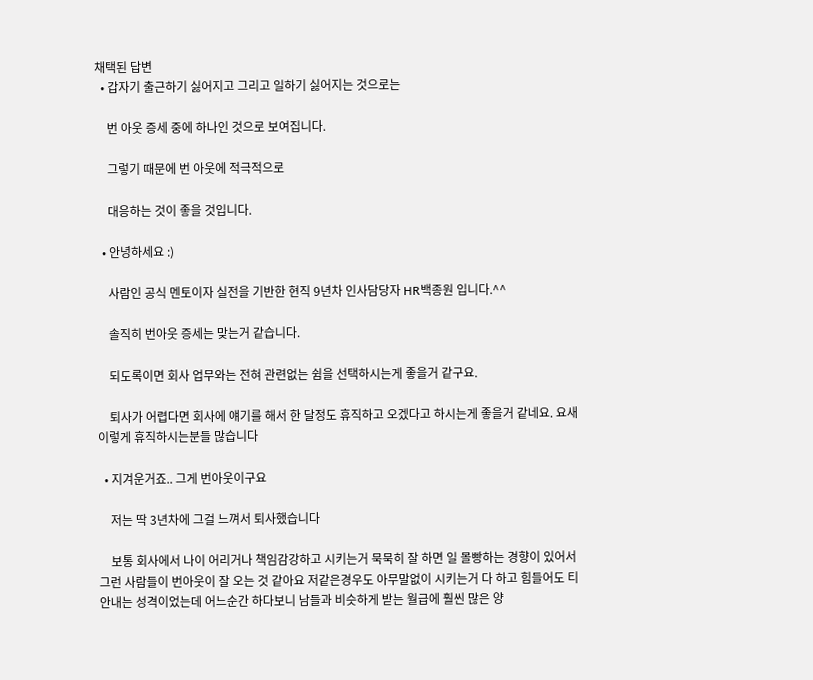채택된 답변
  • 갑자기 출근하기 싫어지고 그리고 일하기 싫어지는 것으로는

    번 아웃 증세 중에 하나인 것으로 보여집니다.

    그렇기 때문에 번 아웃에 적극적으로

    대응하는 것이 좋을 것입니다.

  • 안녕하세요 :)

    사람인 공식 멘토이자 실전을 기반한 현직 9년차 인사담당자 HR백종원 입니다.^^

    솔직히 번아웃 증세는 맞는거 같습니다.

    되도록이면 회사 업무와는 전혀 관련없는 쉼을 선택하시는게 좋을거 같구요.

    퇴사가 어렵다면 회사에 얘기를 해서 한 달정도 휴직하고 오겠다고 하시는게 좋을거 같네요. 요새 이렇게 휴직하시는분들 많습니다

  • 지겨운거죠.. 그게 번아웃이구요

    저는 딱 3년차에 그걸 느껴서 퇴사했습니다

    보통 회사에서 나이 어리거나 책임감강하고 시키는거 묵묵히 잘 하면 일 몰빵하는 경향이 있어서 그런 사람들이 번아웃이 잘 오는 것 같아요 저같은경우도 아무말없이 시키는거 다 하고 힘들어도 티 안내는 성격이었는데 어느순간 하다보니 남들과 비슷하게 받는 월급에 훨씬 많은 양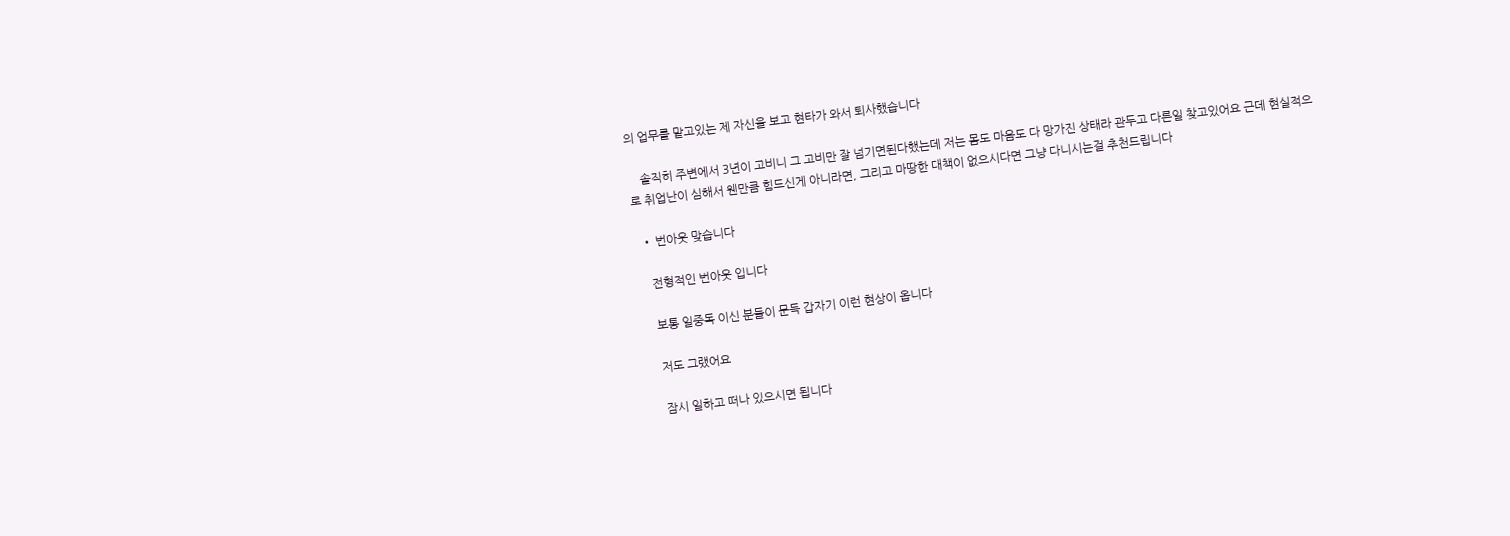의 업무를 맡고있는 제 자신을 보고 현타가 와서 퇴사했습니다

    솔직히 주변에서 3년이 고비니 그 고비만 잘 넘기면된다했는데 저는 몸도 마음도 다 망가진 상태라 관두고 다른일 찾고있어요 근데 현실적으로 취업난이 심해서 웬만큼 힘드신게 아니라면, 그리고 마땅한 대책이 없으시다면 그냥 다니시는걸 추천드립니다

  • 번아웃 맞습니다

    전형적인 번아웃 입니다

    보통 일중독 이신 분들이 문득 갑자기 이런 현상이 옵니다

    저도 그랬어요

    잠시 일하고 떠나 있으시면 됩니다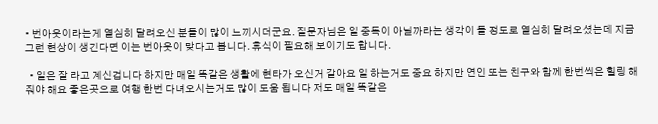• 번아웃이라는게 열심히 달려오신 분들이 많이 느끼시더군요. 질문자님은 일 중독이 아닐까라는 생각이 들 정도로 열심히 달려오셨는데 지금 그런 현상이 생긴다면 이는 번아웃이 맞다고 봅니다. 휴식이 필요해 보이기도 합니다.

  • 일은 잘 라고 계신겁니다 하지만 매일 똑같은 생활에 현타가 오신거 같아요 일 하는거도 중요 하지만 연인 또는 친구와 함께 한번씩은 힐링 해줘야 해요 좋은곳으로 여행 한번 다녀오시는거도 많이 도움 됩니다 저도 매일 똑같은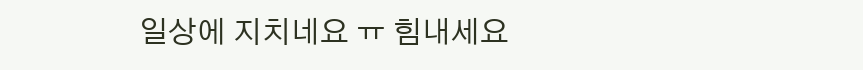일상에 지치네요 ㅠ 힘내세요